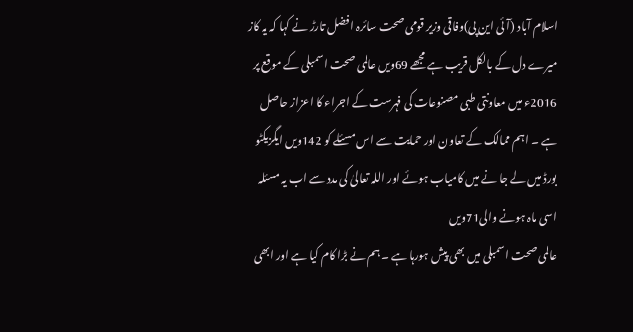اسلام آباد (آئی این پی)وفاقی وزیر قومی صحت سائرہ افضل تارڑ نے کہا کہ یہ کاز میرے دل کے بالکل قریب ہے مجھے 69ویں عالمی صحت اسمبلی کے موقع پر 2016ء میں معاونتی طبی مصنوعات کی فہرست کے اجراء کا اعزاز حاصل ہے ۔ اہم ممالک کے تعاون اور حمایت سے اس مسئلے کو 142ویں ایگزیکٹو بورڈ میں لے جا نے میں کامیاب ہوئے اور اللہ تعالیٰ کی مدد سے اب یہ مسئلہ اسی ماہ ہونے والی71ویں
عالمی صحت اسمبلی میں بھی پیش ہورہا ہے ۔ ہم نے بڑا کام کیا ہے اور ابھی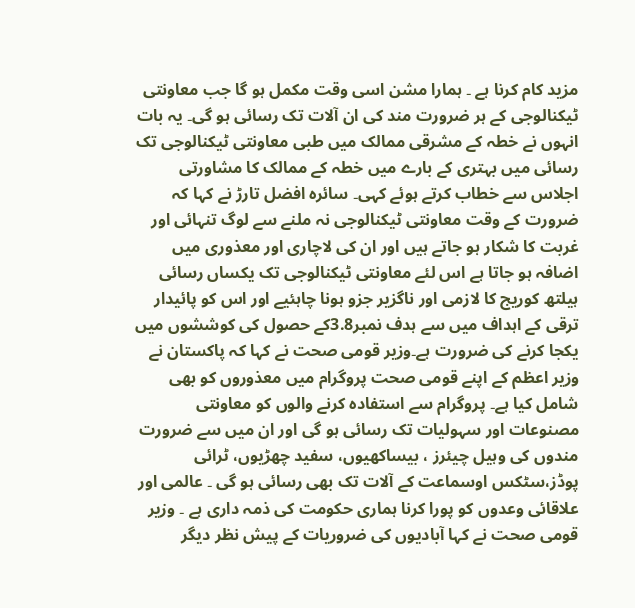مزید کام کرنا ہے ۔ ہمارا مشن اسی وقت مکمل ہو گا جب معاونتی ٹیکنالوجی کے ہر ضرورت مند کی ان آلات تک رسائی ہو گی۔ یہ بات انہوں نے خطہ کے مشرقی ممالک میں طبی معاونتی ٹیکنالوجی تک رسائی میں بہتری کے بارے میں خطہ کے ممالک کا مشاورتی اجلاس سے خطاب کرتے ہوئے کہی۔ سائرہ افضل تارڑ نے کہا کہ ضرورت کے وقت معاونتی ٹیکنالوجی نہ ملنے سے لوگ تنہائی اور غربت کا شکار ہو جاتے ہیں اور ان کی لاچاری اور معذوری میں اضافہ ہو جاتا ہے اس لئے معاونتی ٹیکنالوجی تک یکساں رسائی ہیلتھ کوریج کا لازمی اور ناگزیر جزو ہونا چاہئیے اور اس کو پائیدار ترقی کے اہداف میں سے ہدف نمبر3.8کے حصول کی کوششوں میں یکجا کرنے کی ضرورت ہے۔وزیر قومی صحت نے کہا کہ پاکستان نے وزیر اعظم کے اپنے قومی صحت پروگرام میں معذوروں کو بھی شامل کیا ہے۔ پروگرام سے استفادہ کرنے والوں کو معاونتی مصنوعات اور سہولیات تک رسائی ہو گی اور ان میں سے ضرورت مندوں کی وہیل چیئرز ، بیساکھیوں، سفید چھڑیوں، ٹرائی پوڈز،سٹکس اوسماعت کے آلات تک بھی رسائی ہو گی ۔ عالمی اور علاقائی وعدوں کو پورا کرنا ہماری حکومت کی ذمہ داری ہے ۔ وزیر قومی صحت نے کہا آبادیوں کی ضروریات کے پیش نظر دیگر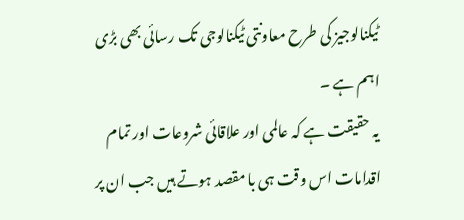ٹیکنالوجیز کی طرح معاونتی ٹیکنالوجی تک رسائی بھی بڑی اہم ہے ۔
یہ حقیقت ہے کہ عالمی اور علاقائی شروعات اور تمام اقدامات اس وقت ہی با مقصد ہوتے ہیں جب ان پر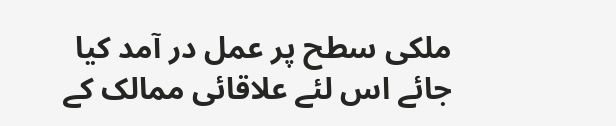ملکی سطح پر عمل در آمد کیا جائے اس لئے علاقائی ممالک کے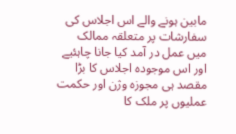مابین ہونے والے اس اجلاس کی سفارشات پر متعلقہ ممالک میں عمل در آمد کیا جانا چاہئیے اور اس موجودہ اجلاس کا بڑا مقصد ہی مجوزہ وژن اور حکمت عملیوں پر ملک کا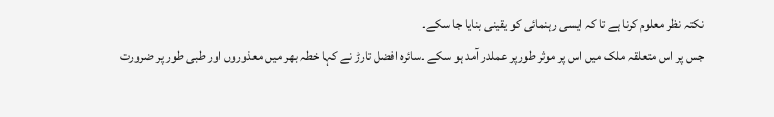نکتہ نظر معلوم کرنا ہے تا کہ ایسی رہنمائی کو یقینی بنایا جا سکے۔
جس پر اس متعلقہ ملک میں اس پر موثر طورپر عملدر آمد ہو سکے ۔سائرہ افضل تارڑ نے کہا خطہ بھر میں معذوروں اور طبی طور پر ضرورت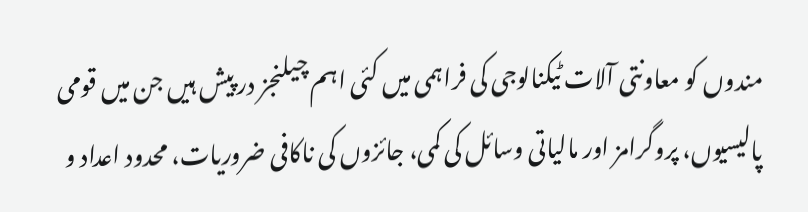مندوں کو معاونتی آلات ٹیکنالوجی کی فراہمی میں کئی اہم چیلنجز در پیش ہیں جن میں قومی پالیسیوں، پروگرامز اور مالیاتی وسائل کی کمی، جائزوں کی ناکافی ضروریات، محدود اعداد و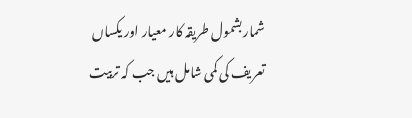شماربشمول طریقہ کار معیار اور یکساں تعریف کی کمی شامل ہیں جب کہ تربیت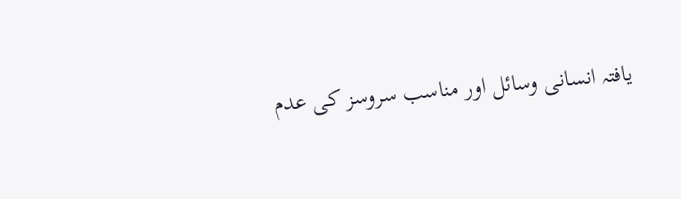یافتہ انسانی وسائل اور مناسب سروسز کی عدم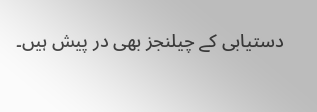دستیابی کے چیلنجز بھی در پیش ہیں۔